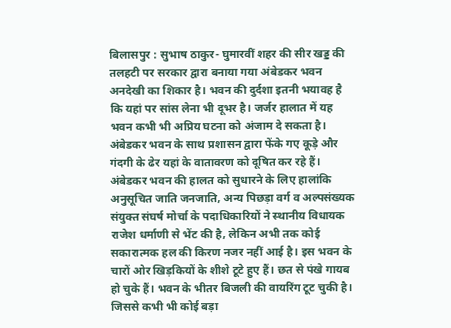बिलासपुर : सुभाष ठाकुर- घुमारवीं शहर की सीर खड्ड की तलहटी पर सरकार द्वारा बनाया गया अंबेडकर भवन अनदेखी का शिकार है। भवन की दुर्दशा इतनी भयावह है कि यहां पर सांस लेना भी दूभर है। जर्जर हालात में यह भवन कभी भी अप्रिय घटना को अंजाम दे सकता है। अंबेडकर भवन के साथ प्रशासन द्वारा फेंके गए कूड़े और गंदगी के ढेर यहां के वातावरण को दूषित कर रहे हैं।
अंबेडकर भवन की हालत को सुधारने के लिए हालांकि अनुसूचित जाति जनजाति, अन्य पिछड़ा वर्ग व अल्पसंख्यक संयुक्त संघर्ष मोर्चा के पदाधिकारियों ने स्थानीय विधायक राजेश धर्माणी से भेंट की है, लेकिन अभी तक कोई सकारात्मक हल की किरण नजर नहीं आई है। इस भवन के चारों ओर खिड़कियों के शीशे टूटे हुए हैं। छत से पंखे गायब हो चुके हैं। भवन के भीतर बिजली की वायरिंग टूट चुकी है। जिससे कभी भी कोई बड़ा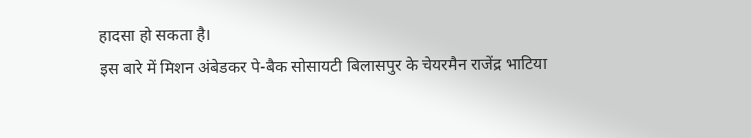हादसा हो सकता है।
इस बारे में मिशन अंबेडकर पे-बैक सोसायटी बिलासपुर के चेयरमैन राजेंद्र भाटिया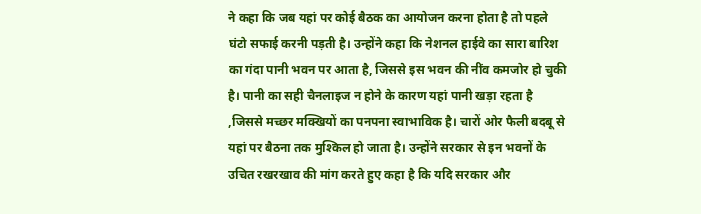ने कहा कि जब यहां पर कोई बैठक का आयोजन करना होता है तो पहले घंटो सफाई करनी पड़ती है। उन्होंने कहा कि नेशनल हाईवे का सारा बारिश का गंदा पानी भवन पर आता है, जिससे इस भवन की नींव कमजोर हो चुकी है। पानी का सही चैनलाइज न होने के कारण यहां पानी खड़ा रहता है ,जिससे मच्छर मक्खियों का पनपना स्वाभाविक है। चारों ओर फैली बदबू से यहां पर बैठना तक मुश्किल हो जाता है। उन्होंने सरकार से इन भवनों के उचित रखरखाव की मांग करते हुए कहा है कि यदि सरकार और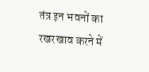तंत्र इन भवनों का रखरखाव करने में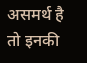असमर्थ है तो इनकी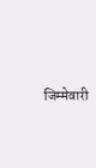जिम्मेवारी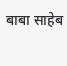बाबा साहेब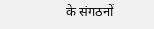के संगठनों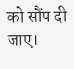को सौंप दी जाए।